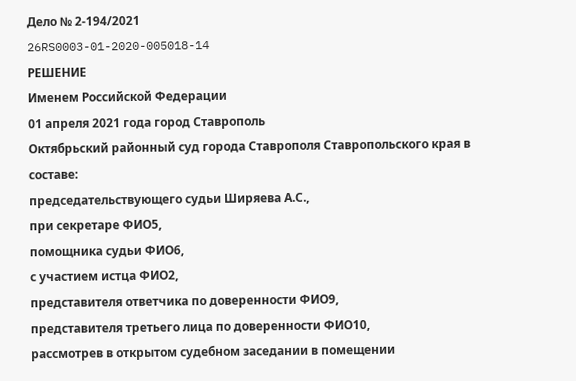Дело № 2-194/2021
26RS0003-01-2020-005018-14
РЕШЕНИЕ
Именем Российской Федерации
01 апреля 2021 года город Ставрополь
Октябрьский районный суд города Ставрополя Ставропольского края в составе:
председательствующего судьи Ширяева А.С.,
при секретаре ФИО5,
помощника судьи ФИО6,
с участием истца ФИО2,
представителя ответчика по доверенности ФИО9,
представителя третьего лица по доверенности ФИО10,
рассмотрев в открытом судебном заседании в помещении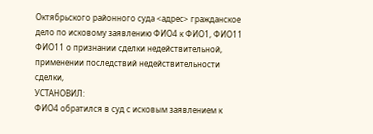Октябрьского районного суда <адрес> гражданское дело по исковому заявлению ФИО4 к ФИО1, ФИО11 ФИО11 о признании сделки недействительной, применении последствий недействительности сделки,
УСТАНОВИЛ:
ФИО4 обратился в суд с исковым заявлением к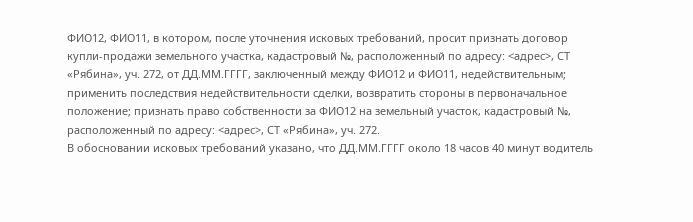ФИО12, ФИО11, в котором, после уточнения исковых требований, просит признать договор купли-продажи земельного участка, кадастровый №, расположенный по адресу: <адрес>, СТ «Рябина», уч. 272, от ДД.ММ.ГГГГ, заключенный между ФИО12 и ФИО11, недействительным; применить последствия недействительности сделки, возвратить стороны в первоначальное положение; признать право собственности за ФИО12 на земельный участок, кадастровый №, расположенный по адресу: <адрес>, СТ «Рябина», уч. 272.
В обосновании исковых требований указано, что ДД.ММ.ГГГГ около 18 часов 40 минут водитель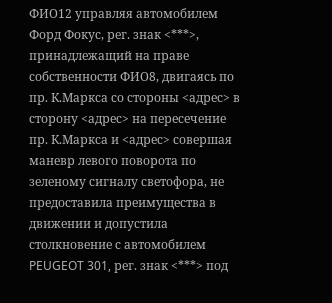ФИО12 управляя автомобилем Форд Фокус, рег. знак <***>, принадлежащий на праве собственности ФИО8, двигаясь по пр. К.Маркса со стороны <адрес> в сторону <адрес> на пересечение пр. К.Маркса и <адрес> совершая маневр левого поворота по зеленому сигналу светофора, не предоставила преимущества в движении и допустила столкновение с автомобилем PEUGEOT 301, рег. знак <***> под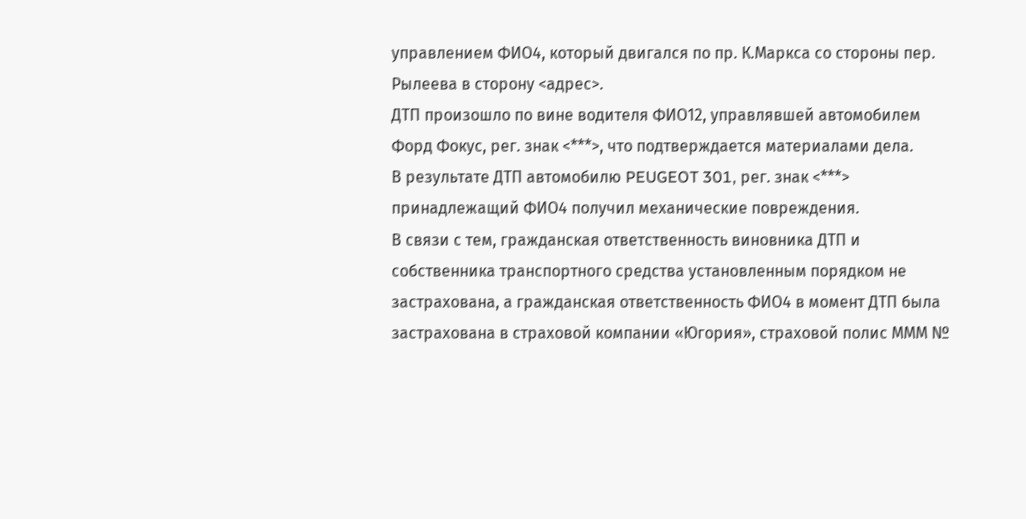управлением ФИО4, который двигался по пр. К.Маркса со стороны пер. Рылеева в сторону <адрес>.
ДТП произошло по вине водителя ФИО12, управлявшей автомобилем Форд Фокус, рег. знак <***>, что подтверждается материалами дела.
В результате ДТП автомобилю PEUGEOT 301, рег. знак <***> принадлежащий ФИО4 получил механические повреждения.
В связи с тем, гражданская ответственность виновника ДТП и собственника транспортного средства установленным порядком не застрахована, а гражданская ответственность ФИО4 в момент ДТП была застрахована в страховой компании «Югория», страховой полис МММ №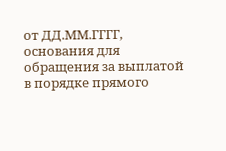от ДД.ММ.ГГГГ, основания для обращения за выплатой в порядке прямого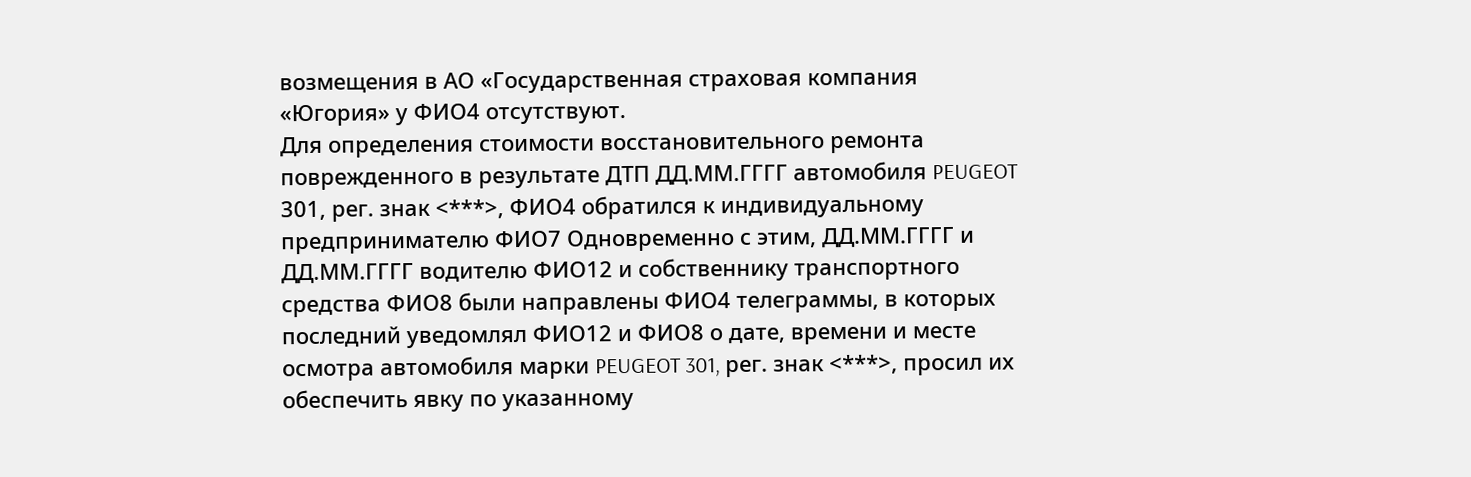возмещения в АО «Государственная страховая компания «Югория» у ФИО4 отсутствуют.
Для определения стоимости восстановительного ремонта поврежденного в результате ДТП ДД.ММ.ГГГГ автомобиля PEUGEOT 301, рег. знак <***>, ФИО4 обратился к индивидуальному предпринимателю ФИО7 Одновременно с этим, ДД.ММ.ГГГГ и ДД.ММ.ГГГГ водителю ФИО12 и собственнику транспортного средства ФИО8 были направлены ФИО4 телеграммы, в которых последний уведомлял ФИО12 и ФИО8 о дате, времени и месте осмотра автомобиля марки PEUGEOT 301, рег. знак <***>, просил их обеспечить явку по указанному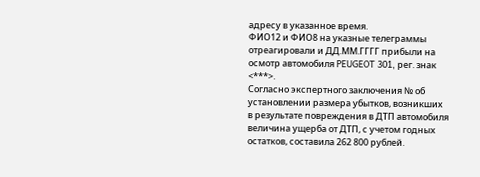адресу в указанное время.
ФИО12 и ФИО8 на указные телеграммы отреагировали и ДД.ММ.ГГГГ прибыли на осмотр автомобиля PEUGEOT 301, рег. знак <***>.
Согласно экспертного заключения № об установлении размера убытков, возникших в результате повреждения в ДТП автомобиля величина ущерба от ДТП, с учетом годных остатков, составила 262 800 рублей.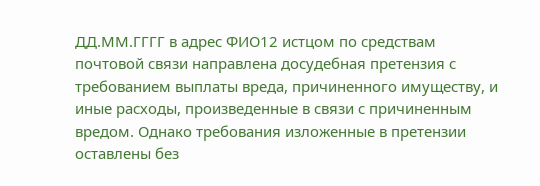ДД.ММ.ГГГГ в адрес ФИО12 истцом по средствам почтовой связи направлена досудебная претензия с требованием выплаты вреда, причиненного имуществу, и иные расходы, произведенные в связи с причиненным вредом. Однако требования изложенные в претензии оставлены без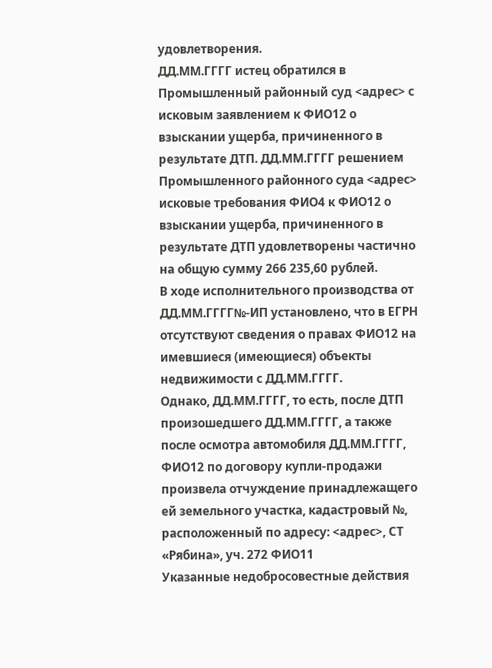удовлетворения.
ДД.ММ.ГГГГ истец обратился в Промышленный районный суд <адрес> с исковым заявлением к ФИО12 о взыскании ущерба, причиненного в результате ДТП. ДД.ММ.ГГГГ решением Промышленного районного суда <адрес> исковые требования ФИО4 к ФИО12 о взыскании ущерба, причиненного в результате ДТП удовлетворены частично на общую сумму 266 235,60 рублей.
В ходе исполнительного производства от ДД.ММ.ГГГГ№-ИП установлено, что в ЕГРН отсутствуют сведения о правах ФИО12 на имевшиеся (имеющиеся) объекты недвижимости с ДД.ММ.ГГГГ.
Однако, ДД.ММ.ГГГГ, то есть, после ДТП произошедшего ДД.ММ.ГГГГ, а также после осмотра автомобиля ДД.ММ.ГГГГ, ФИО12 по договору купли-продажи произвела отчуждение принадлежащего ей земельного участка, кадастровый №, расположенный по адресу: <адрес>, СТ «Рябина», уч. 272 ФИО11
Указанные недобросовестные действия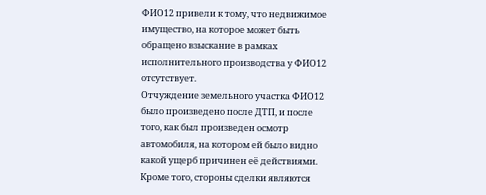ФИО12 привели к тому, что недвижимое имущество, на которое может быть обращено взыскание в рамках исполнительного производства у ФИО12 отсутствует.
Отчуждение земельного участка ФИО12 было произведено после ДТП, и после того, как был произведен осмотр автомобиля, на котором ей было видно какой ущерб причинен её действиями.
Кроме того, стороны сделки являются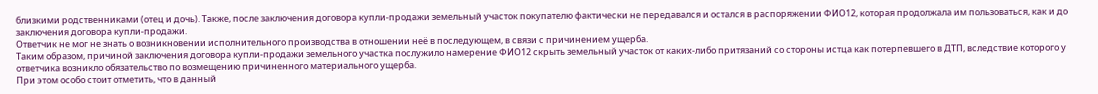близкими родственниками (отец и дочь). Также, после заключения договора купли-продажи земельный участок покупателю фактически не передавался и остался в распоряжении ФИО12, которая продолжала им пользоваться, как и до заключения договора купли-продажи.
Ответчик не мог не знать о возникновении исполнительного производства в отношении неё в последующем, в связи с причинением ущерба.
Таким образом, причиной заключения договора купли-продажи земельного участка послужило намерение ФИО12 скрыть земельный участок от каких-либо притязаний со стороны истца как потерпевшего в ДТП, вследствие которого у ответчика возникло обязательство по возмещению причиненного материального ущерба.
При этом особо стоит отметить, что в данный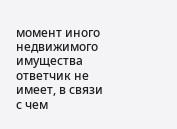момент иного недвижимого имущества ответчик не имеет, в связи с чем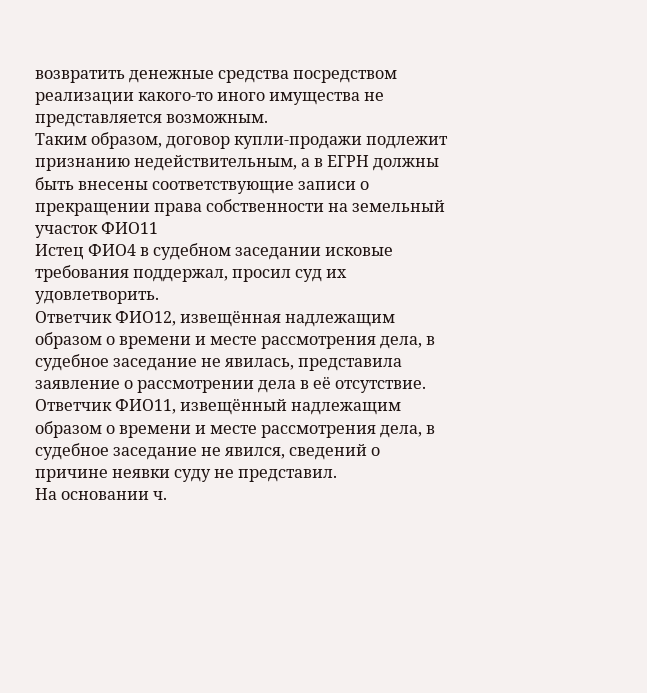возвратить денежные средства посредством реализации какого-то иного имущества не представляется возможным.
Таким образом, договор купли-продажи подлежит признанию недействительным, а в ЕГРН должны быть внесены соответствующие записи о прекращении права собственности на земельный участок ФИО11
Истец ФИО4 в судебном заседании исковые требования поддержал, просил суд их удовлетворить.
Ответчик ФИО12, извещённая надлежащим образом о времени и месте рассмотрения дела, в судебное заседание не явилась, представила заявление о рассмотрении дела в её отсутствие.
Ответчик ФИО11, извещённый надлежащим образом о времени и месте рассмотрения дела, в судебное заседание не явился, сведений о причине неявки суду не представил.
На основании ч.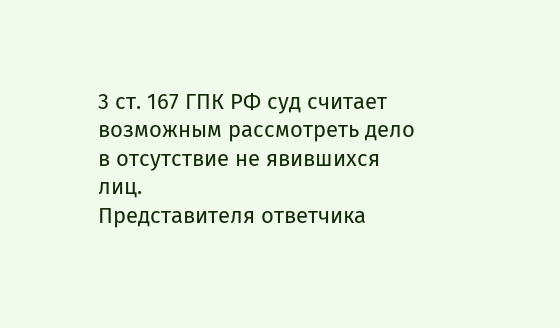3 ст. 167 ГПК РФ суд считает возможным рассмотреть дело в отсутствие не явившихся лиц.
Представителя ответчика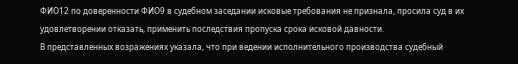ФИО12 по доверенности ФИО9 в судебном заседании исковые требования не признала, просила суд в их удовлетворении отказать, применить последствия пропуска срока исковой давности.
В представленных возражениях указала, что при ведении исполнительного производства судебный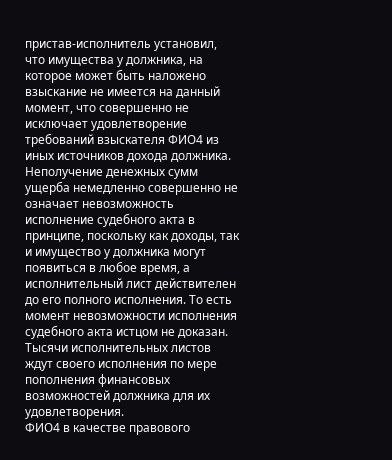пристав-исполнитель установил, что имущества у должника, на которое может быть наложено взыскание не имеется на данный момент, что совершенно не исключает удовлетворение требований взыскателя ФИО4 из иных источников дохода должника.
Неполучение денежных сумм ущерба немедленно совершенно не означает невозможность исполнение судебного акта в принципе, поскольку как доходы, так и имущество у должника могут появиться в любое время, а исполнительный лист действителен до его полного исполнения. То есть момент невозможности исполнения судебного акта истцом не доказан. Тысячи исполнительных листов ждут своего исполнения по мере пополнения финансовых возможностей должника для их удовлетворения.
ФИО4 в качестве правового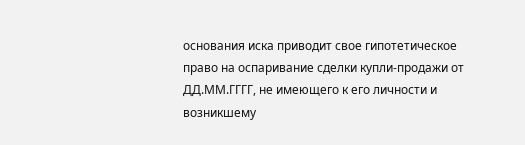основания иска приводит свое гипотетическое право на оспаривание сделки купли-продажи от ДД.ММ.ГГГГ, не имеющего к его личности и возникшему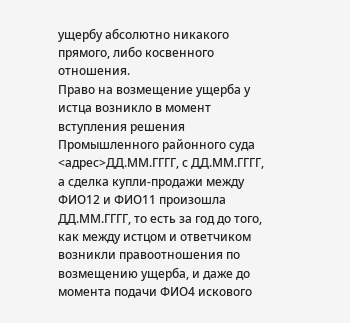ущербу абсолютно никакого прямого, либо косвенного отношения.
Право на возмещение ущерба у истца возникло в момент вступления решения Промышленного районного суда <адрес>ДД.ММ.ГГГГ, с ДД.ММ.ГГГГ, а сделка купли-продажи между ФИО12 и ФИО11 произошла ДД.ММ.ГГГГ, то есть за год до того, как между истцом и ответчиком возникли правоотношения по возмещению ущерба, и даже до момента подачи ФИО4 искового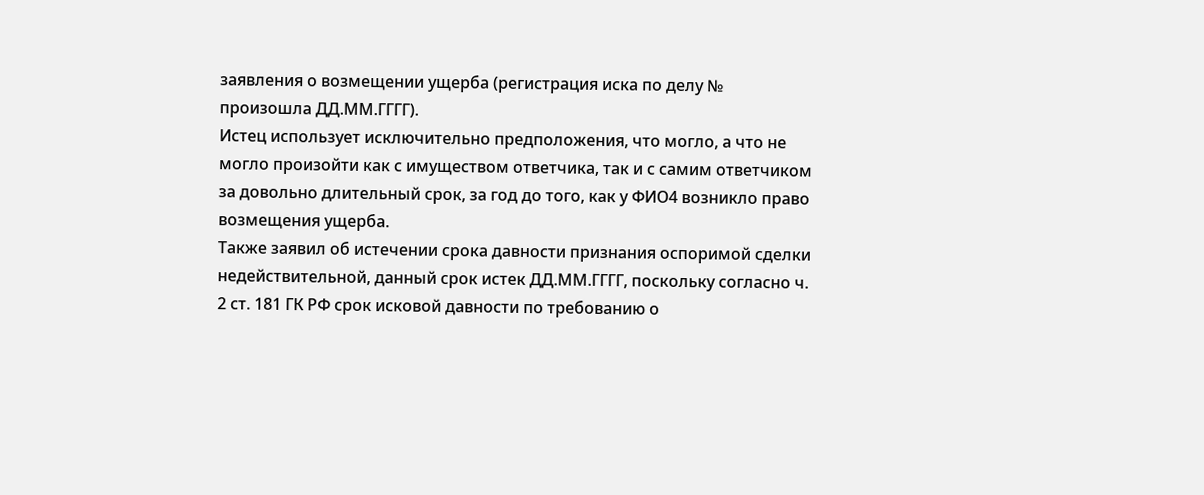заявления о возмещении ущерба (регистрация иска по делу № произошла ДД.ММ.ГГГГ).
Истец использует исключительно предположения, что могло, а что не могло произойти как с имуществом ответчика, так и с самим ответчиком за довольно длительный срок, за год до того, как у ФИО4 возникло право возмещения ущерба.
Также заявил об истечении срока давности признания оспоримой сделки недействительной, данный срок истек ДД.ММ.ГГГГ, поскольку согласно ч. 2 ст. 181 ГК РФ срок исковой давности по требованию о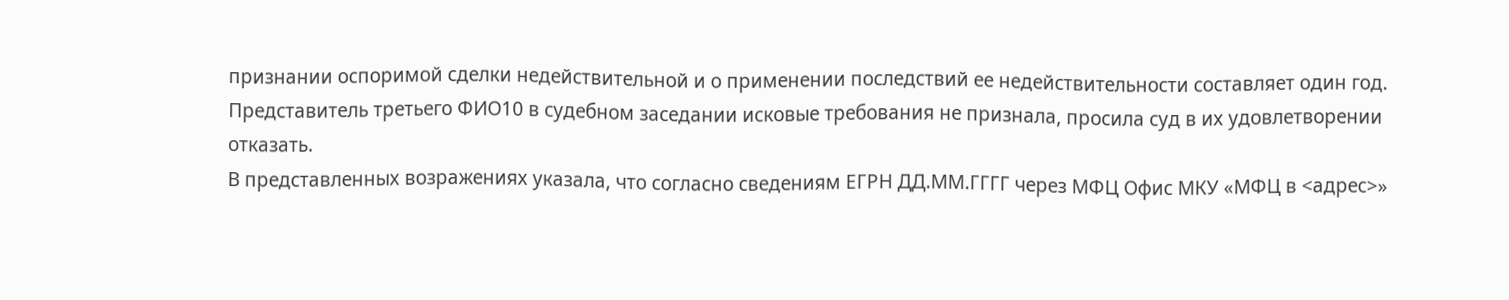признании оспоримой сделки недействительной и о применении последствий ее недействительности составляет один год.
Представитель третьего ФИО10 в судебном заседании исковые требования не признала, просила суд в их удовлетворении отказать.
В представленных возражениях указала, что согласно сведениям ЕГРН ДД.ММ.ГГГГ через МФЦ Офис МКУ «МФЦ в <адрес>»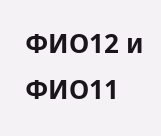ФИО12 и ФИО11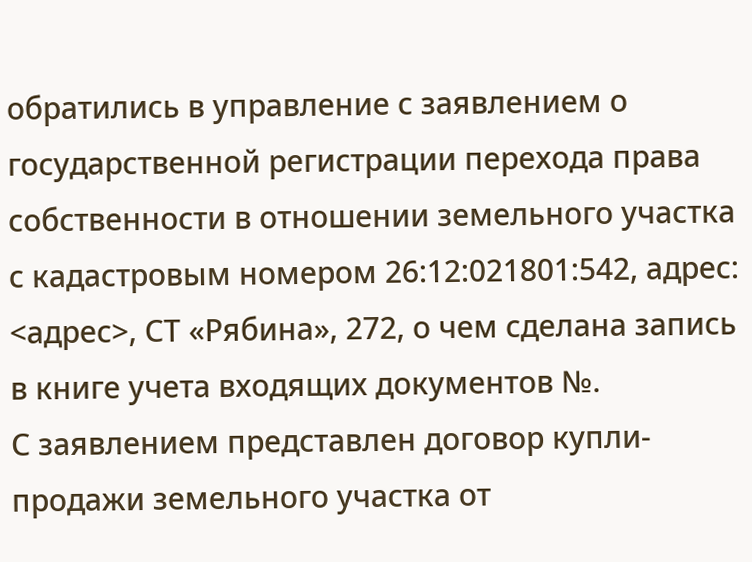обратились в управление с заявлением о государственной регистрации перехода права собственности в отношении земельного участка с кадастровым номером 26:12:021801:542, адрес: <адрес>, СТ «Рябина», 272, о чем сделана запись в книге учета входящих документов №.
С заявлением представлен договор купли-продажи земельного участка от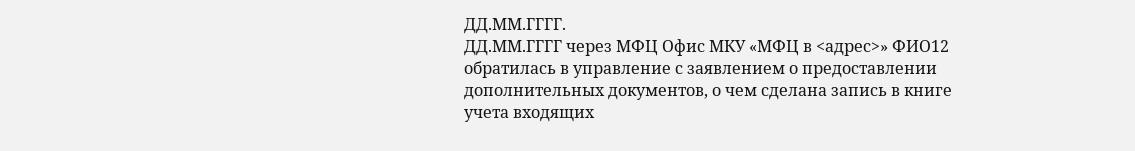ДД.ММ.ГГГГ.
ДД.ММ.ГГГГ через МФЦ Офис МКУ «МФЦ в <адрес>» ФИО12 обратилась в управление с заявлением о предоставлении дополнительных документов, о чем сделана запись в книге учета входящих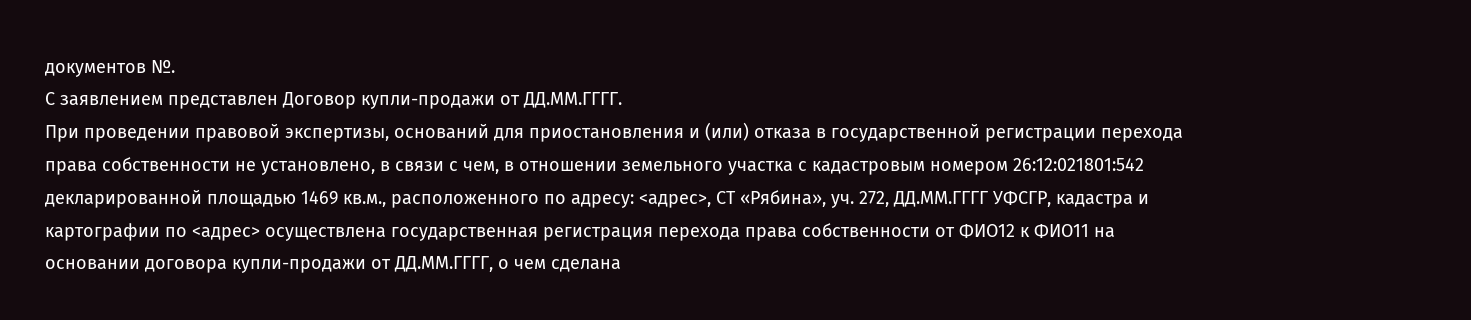документов №.
С заявлением представлен Договор купли-продажи от ДД.ММ.ГГГГ.
При проведении правовой экспертизы, оснований для приостановления и (или) отказа в государственной регистрации перехода права собственности не установлено, в связи с чем, в отношении земельного участка с кадастровым номером 26:12:021801:542 декларированной площадью 1469 кв.м., расположенного по адресу: <адрес>, СТ «Рябина», уч. 272, ДД.ММ.ГГГГ УФСГР, кадастра и картографии по <адрес> осуществлена государственная регистрация перехода права собственности от ФИО12 к ФИО11 на основании договора купли-продажи от ДД.ММ.ГГГГ, о чем сделана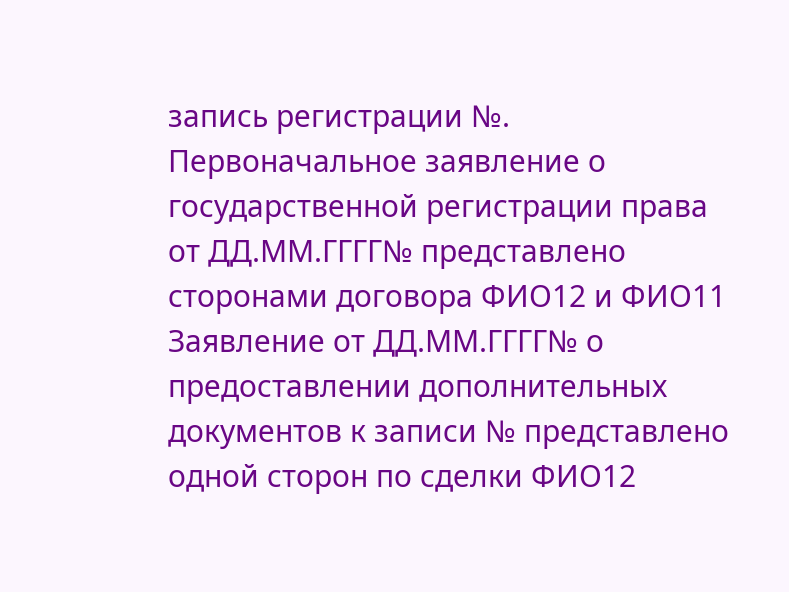запись регистрации №.
Первоначальное заявление о государственной регистрации права от ДД.ММ.ГГГГ№ представлено сторонами договора ФИО12 и ФИО11
Заявление от ДД.ММ.ГГГГ№ о предоставлении дополнительных документов к записи № представлено одной сторон по сделки ФИО12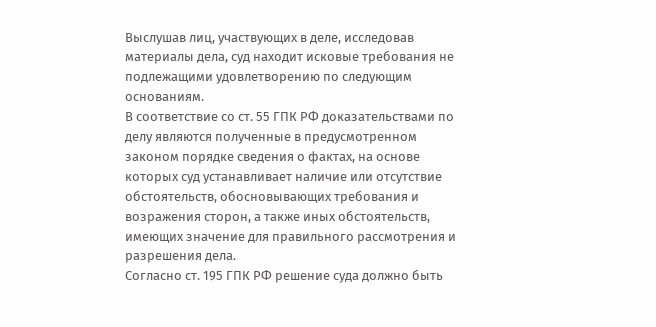Выслушав лиц, участвующих в деле, исследовав материалы дела, суд находит исковые требования не подлежащими удовлетворению по следующим основаниям.
В соответствие со ст. 55 ГПК РФ доказательствами по делу являются полученные в предусмотренном законом порядке сведения о фактах, на основе которых суд устанавливает наличие или отсутствие обстоятельств, обосновывающих требования и возражения сторон, а также иных обстоятельств, имеющих значение для правильного рассмотрения и разрешения дела.
Согласно ст. 195 ГПК РФ решение суда должно быть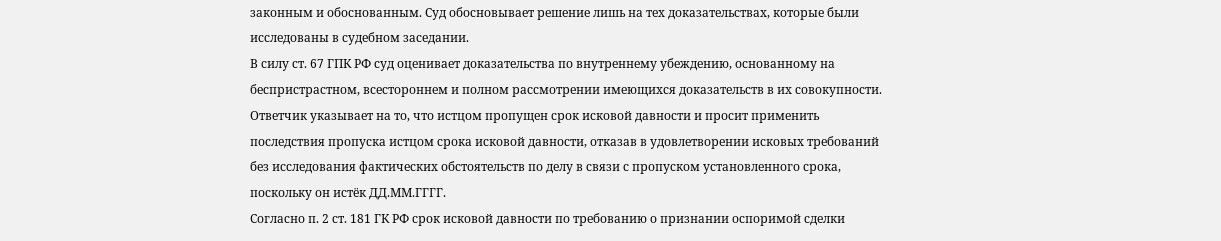законным и обоснованным. Суд обосновывает решение лишь на тех доказательствах, которые были исследованы в судебном заседании.
В силу ст. 67 ГПК РФ суд оценивает доказательства по внутреннему убеждению, основанному на беспристрастном, всестороннем и полном рассмотрении имеющихся доказательств в их совокупности.
Ответчик указывает на то, что истцом пропущен срок исковой давности и просит применить последствия пропуска истцом срока исковой давности, отказав в удовлетворении исковых требований без исследования фактических обстоятельств по делу в связи с пропуском установленного срока, поскольку он истёк ДД.ММ.ГГГГ.
Согласно п. 2 ст. 181 ГК РФ срок исковой давности по требованию о признании оспоримой сделки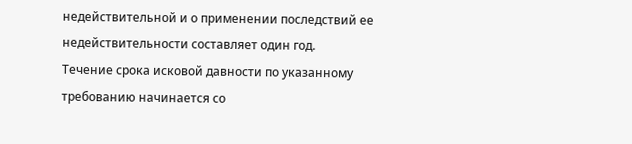недействительной и о применении последствий ее недействительности составляет один год.
Течение срока исковой давности по указанному требованию начинается со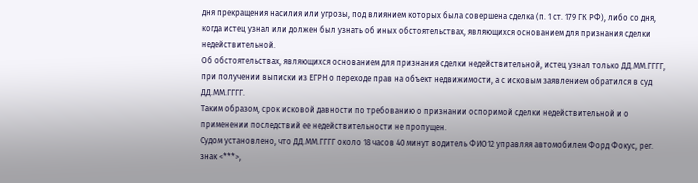дня прекращения насилия или угрозы, под влиянием которых была совершена сделка (п. 1 ст. 179 ГК РФ), либо со дня, когда истец узнал или должен был узнать об иных обстоятельствах, являющихся основанием для признания сделки недействительной.
Об обстоятельствах, являющихся основанием для признания сделки недействительной, истец узнал только ДД.ММ.ГГГГ, при получении выписки из ЕГРН о переходе прав на объект недвижимости, а с исковым заявлением обратился в суд ДД.ММ.ГГГГ.
Таким образом, срок исковой давности по требованию о признании оспоримой сделки недействительной и о применении последствий ее недействительности не пропущен.
Судом установлено, что ДД.ММ.ГГГГ около 18 часов 40 минут водитель ФИО12 управляя автомобилем Форд Фокус, рег. знак <***>,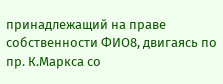принадлежащий на праве собственности ФИО8, двигаясь по пр. К.Маркса со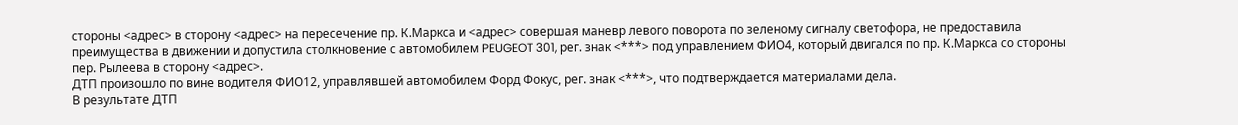стороны <адрес> в сторону <адрес> на пересечение пр. К.Маркса и <адрес> совершая маневр левого поворота по зеленому сигналу светофора, не предоставила преимущества в движении и допустила столкновение с автомобилем PEUGEOT 301, рег. знак <***> под управлением ФИО4, который двигался по пр. К.Маркса со стороны пер. Рылеева в сторону <адрес>.
ДТП произошло по вине водителя ФИО12, управлявшей автомобилем Форд Фокус, рег. знак <***>, что подтверждается материалами дела.
В результате ДТП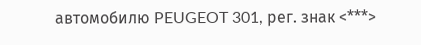автомобилю PEUGEOT 301, рег. знак <***>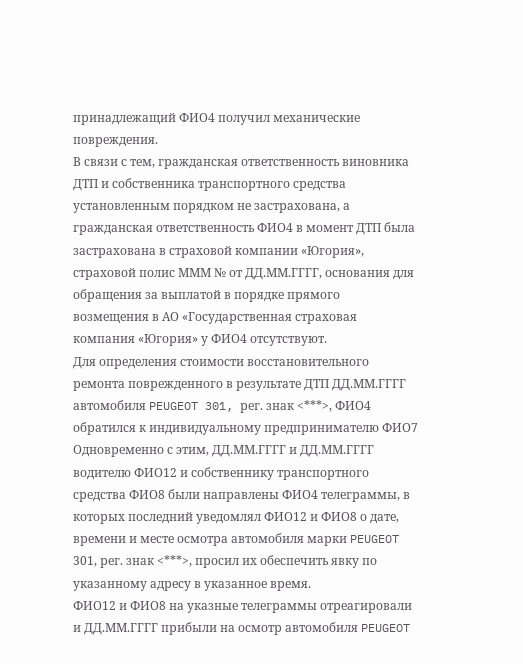принадлежащий ФИО4 получил механические повреждения.
В связи с тем, гражданская ответственность виновника ДТП и собственника транспортного средства установленным порядком не застрахована, а гражданская ответственность ФИО4 в момент ДТП была застрахована в страховой компании «Югория», страховой полис МММ № от ДД.ММ.ГГГГ, основания для обращения за выплатой в порядке прямого возмещения в АО «Государственная страховая компания «Югория» у ФИО4 отсутствуют.
Для определения стоимости восстановительного ремонта поврежденного в результате ДТП ДД.ММ.ГГГГ автомобиля PEUGEOT 301, рег. знак <***>, ФИО4 обратился к индивидуальному предпринимателю ФИО7 Одновременно с этим, ДД.ММ.ГГГГ и ДД.ММ.ГГГГ водителю ФИО12 и собственнику транспортного средства ФИО8 были направлены ФИО4 телеграммы, в которых последний уведомлял ФИО12 и ФИО8 о дате, времени и месте осмотра автомобиля марки PEUGEOT 301, рег. знак <***>, просил их обеспечить явку по указанному адресу в указанное время.
ФИО12 и ФИО8 на указные телеграммы отреагировали и ДД.ММ.ГГГГ прибыли на осмотр автомобиля PEUGEOT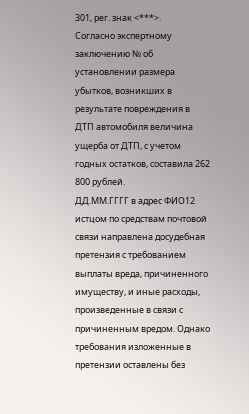301, рег. знак <***>.
Согласно экспертному заключению № об установлении размера убытков, возникших в результате повреждения в ДТП автомобиля величина ущерба от ДТП, с учетом годных остатков, составила 262 800 рублей.
ДД.ММ.ГГГГ в адрес ФИО12 истцом по средствам почтовой связи направлена досудебная претензия с требованием выплаты вреда, причиненного имуществу, и иные расходы, произведенные в связи с причиненным вредом. Однако требования изложенные в претензии оставлены без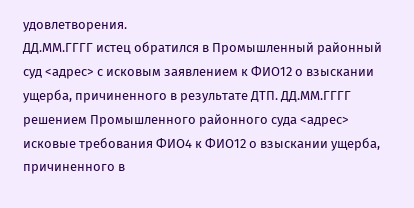удовлетворения.
ДД.ММ.ГГГГ истец обратился в Промышленный районный суд <адрес> с исковым заявлением к ФИО12 о взыскании ущерба, причиненного в результате ДТП. ДД.ММ.ГГГГ решением Промышленного районного суда <адрес> исковые требования ФИО4 к ФИО12 о взыскании ущерба, причиненного в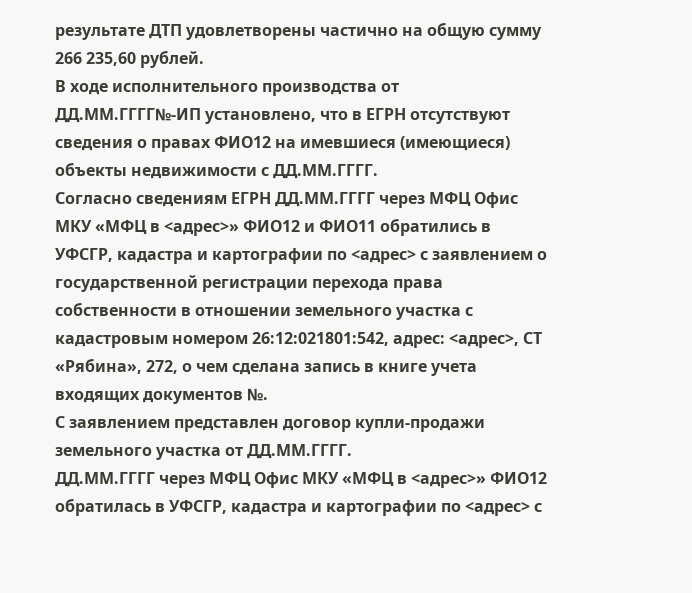результате ДТП удовлетворены частично на общую сумму 266 235,60 рублей.
В ходе исполнительного производства от ДД.ММ.ГГГГ№-ИП установлено, что в ЕГРН отсутствуют сведения о правах ФИО12 на имевшиеся (имеющиеся) объекты недвижимости с ДД.ММ.ГГГГ.
Согласно сведениям ЕГРН ДД.ММ.ГГГГ через МФЦ Офис МКУ «МФЦ в <адрес>» ФИО12 и ФИО11 обратились в УФСГР, кадастра и картографии по <адрес> с заявлением о государственной регистрации перехода права собственности в отношении земельного участка с кадастровым номером 26:12:021801:542, адрес: <адрес>, СТ «Рябина», 272, о чем сделана запись в книге учета входящих документов №.
С заявлением представлен договор купли-продажи земельного участка от ДД.ММ.ГГГГ.
ДД.ММ.ГГГГ через МФЦ Офис МКУ «МФЦ в <адрес>» ФИО12 обратилась в УФСГР, кадастра и картографии по <адрес> с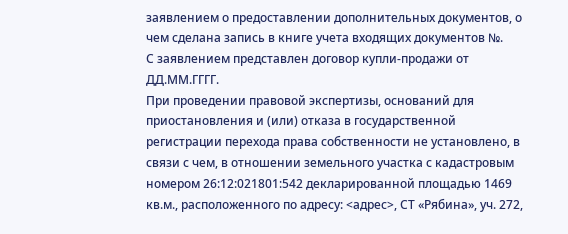заявлением о предоставлении дополнительных документов, о чем сделана запись в книге учета входящих документов №.
С заявлением представлен договор купли-продажи от ДД.ММ.ГГГГ.
При проведении правовой экспертизы, оснований для приостановления и (или) отказа в государственной регистрации перехода права собственности не установлено, в связи с чем, в отношении земельного участка с кадастровым номером 26:12:021801:542 декларированной площадью 1469 кв.м., расположенного по адресу: <адрес>, СТ «Рябина», уч. 272,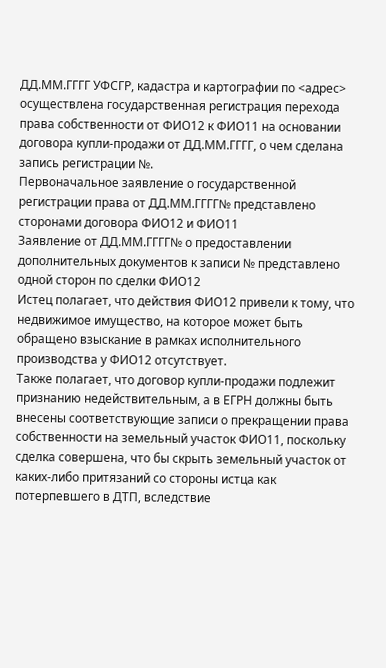ДД.ММ.ГГГГ УФСГР, кадастра и картографии по <адрес> осуществлена государственная регистрация перехода права собственности от ФИО12 к ФИО11 на основании договора купли-продажи от ДД.ММ.ГГГГ, о чем сделана запись регистрации №.
Первоначальное заявление о государственной регистрации права от ДД.ММ.ГГГГ№ представлено сторонами договора ФИО12 и ФИО11
Заявление от ДД.ММ.ГГГГ№ о предоставлении дополнительных документов к записи № представлено одной сторон по сделки ФИО12
Истец полагает, что действия ФИО12 привели к тому, что недвижимое имущество, на которое может быть обращено взыскание в рамках исполнительного производства у ФИО12 отсутствует.
Также полагает, что договор купли-продажи подлежит признанию недействительным, а в ЕГРН должны быть внесены соответствующие записи о прекращении права собственности на земельный участок ФИО11, поскольку сделка совершена, что бы скрыть земельный участок от каких-либо притязаний со стороны истца как потерпевшего в ДТП, вследствие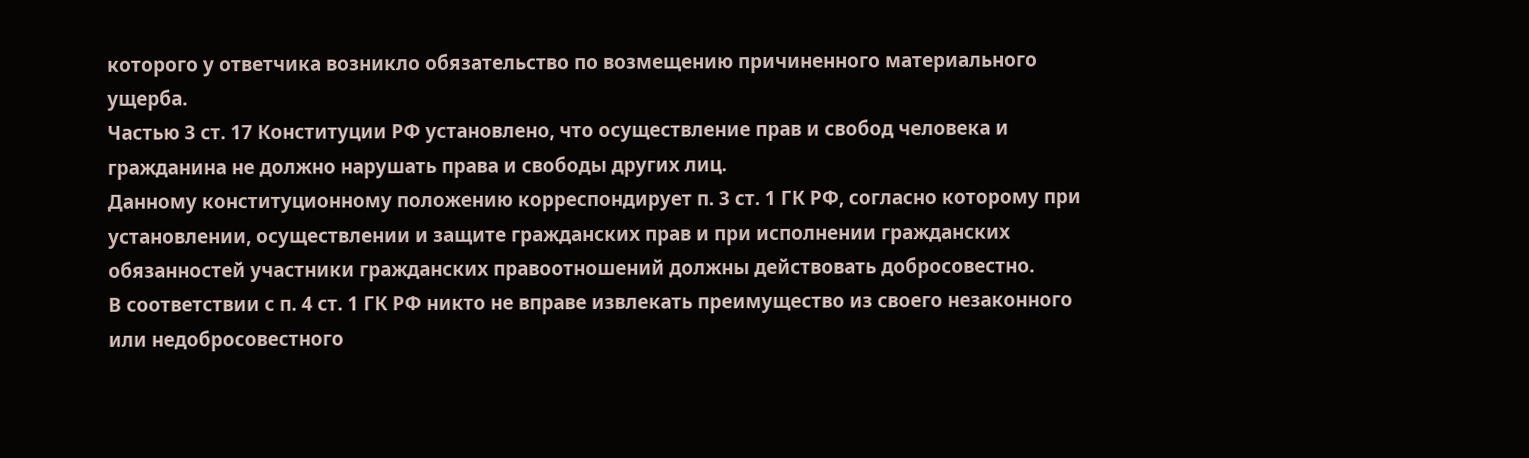которого у ответчика возникло обязательство по возмещению причиненного материального ущерба.
Частью 3 ст. 17 Конституции РФ установлено, что осуществление прав и свобод человека и гражданина не должно нарушать права и свободы других лиц.
Данному конституционному положению корреспондирует п. 3 ст. 1 ГК РФ, согласно которому при установлении, осуществлении и защите гражданских прав и при исполнении гражданских обязанностей участники гражданских правоотношений должны действовать добросовестно.
В соответствии с п. 4 ст. 1 ГК РФ никто не вправе извлекать преимущество из своего незаконного или недобросовестного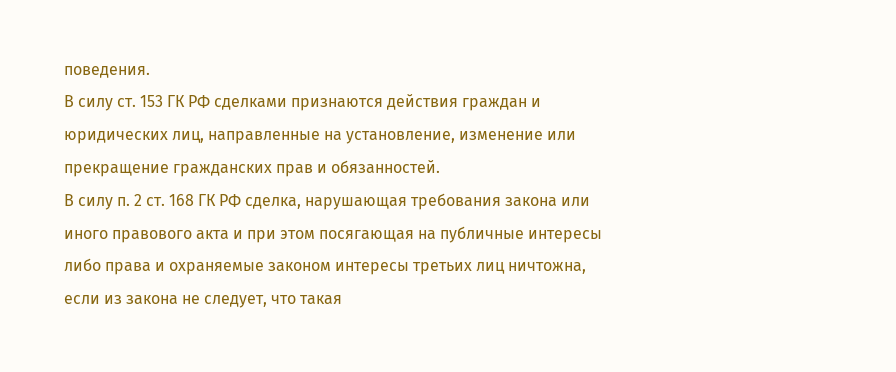поведения.
В силу ст. 153 ГК РФ сделками признаются действия граждан и юридических лиц, направленные на установление, изменение или прекращение гражданских прав и обязанностей.
В силу п. 2 ст. 168 ГК РФ сделка, нарушающая требования закона или иного правового акта и при этом посягающая на публичные интересы либо права и охраняемые законом интересы третьих лиц ничтожна, если из закона не следует, что такая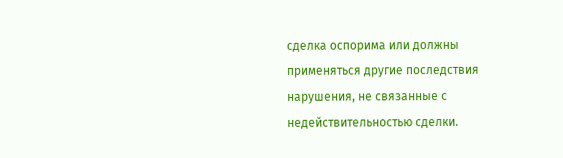сделка оспорима или должны применяться другие последствия нарушения, не связанные с недействительностью сделки.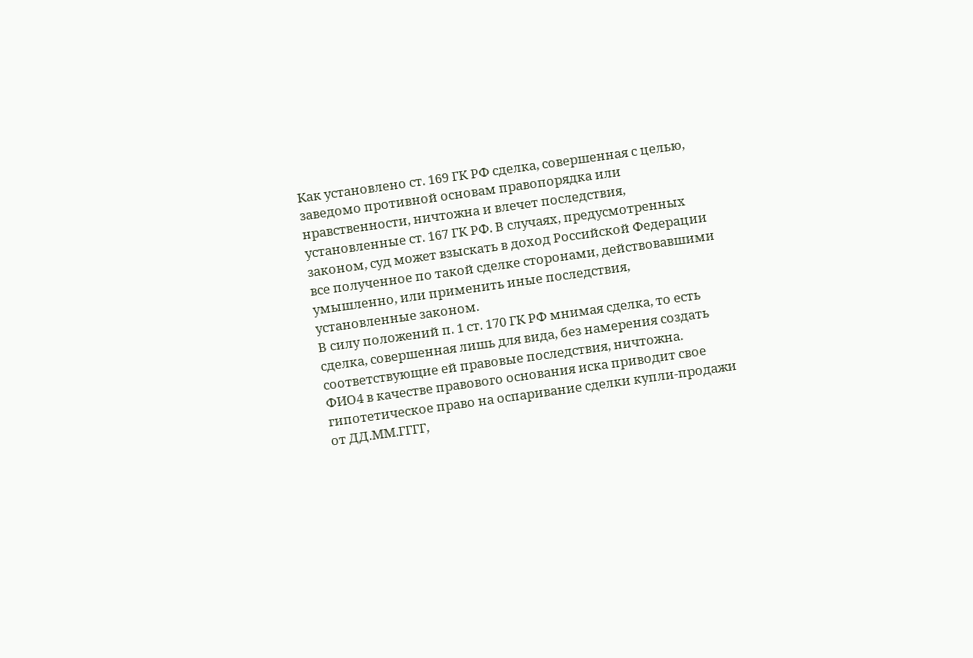Как установлено ст. 169 ГК РФ сделка, совершенная с целью, заведомо противной основам правопорядка или нравственности, ничтожна и влечет последствия, установленные ст. 167 ГК РФ. В случаях, предусмотренных законом, суд может взыскать в доход Российской Федерации все полученное по такой сделке сторонами, действовавшими умышленно, или применить иные последствия, установленные законом.
В силу положений п. 1 ст. 170 ГК РФ мнимая сделка, то есть сделка, совершенная лишь для вида, без намерения создать соответствующие ей правовые последствия, ничтожна.
ФИО4 в качестве правового основания иска приводит свое гипотетическое право на оспаривание сделки купли-продажи от ДД.ММ.ГГГГ,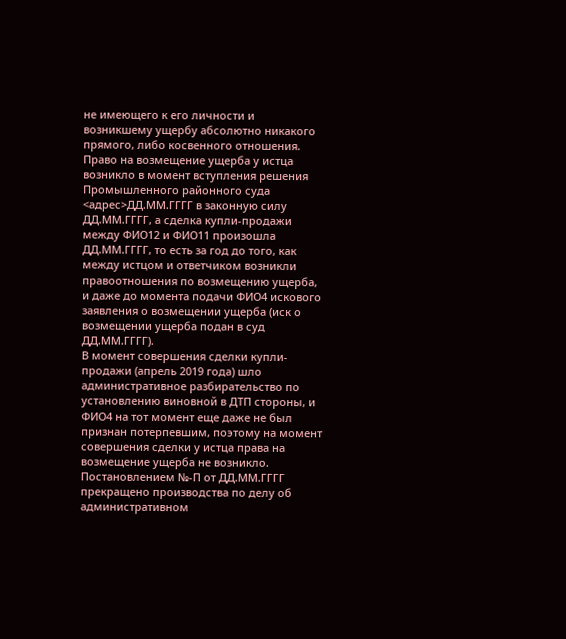не имеющего к его личности и возникшему ущербу абсолютно никакого прямого, либо косвенного отношения.
Право на возмещение ущерба у истца возникло в момент вступления решения Промышленного районного суда <адрес>ДД.ММ.ГГГГ в законную силу ДД.ММ.ГГГГ, а сделка купли-продажи между ФИО12 и ФИО11 произошла ДД.ММ.ГГГГ, то есть за год до того, как между истцом и ответчиком возникли правоотношения по возмещению ущерба, и даже до момента подачи ФИО4 искового заявления о возмещении ущерба (иск о возмещении ущерба подан в суд ДД.ММ.ГГГГ).
В момент совершения сделки купли-продажи (апрель 2019 года) шло административное разбирательство по установлению виновной в ДТП стороны, и ФИО4 на тот момент еще даже не был признан потерпевшим, поэтому на момент совершения сделки у истца права на возмещение ущерба не возникло.
Постановлением №-П от ДД.ММ.ГГГГ прекращено производства по делу об административном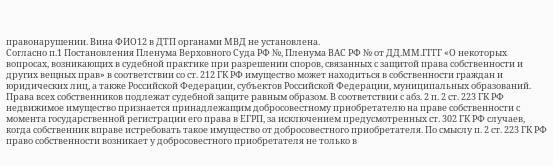правонарушении. Вина ФИО12 в ДТП органами МВД не установлена.
Согласно п.1 Постановления Пленума Верховного Суда РФ №, Пленума ВАС РФ № от ДД.ММ.ГГГГ «О некоторых вопросах, возникающих в судебной практике при разрешении споров, связанных с защитой права собственности и других вещных прав» в соответствии со ст. 212 ГК РФ имущество может находиться в собственности граждан и юридических лиц, а также Российской Федерации, субъектов Российской Федерации, муниципальных образований. Права всех собственников подлежат судебной защите равным образом. В соответствии с абз. 2 п. 2 ст. 223 ГК РФ недвижимое имущество признается принадлежащим добросовестному приобретателю на праве собственности с момента государственной регистрации его права в ЕГРП, за исключением предусмотренных ст. 302 ГК РФ случаев, когда собственник вправе истребовать такое имущество от добросовестного приобретателя. По смыслу п. 2 ст. 223 ГК РФ право собственности возникает у добросовестного приобретателя не только в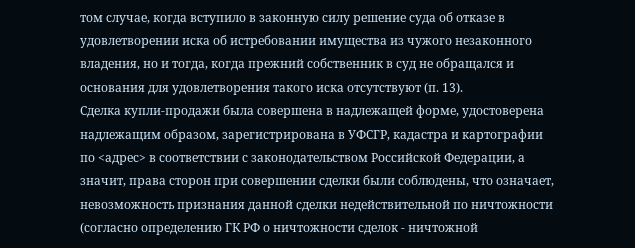том случае, когда вступило в законную силу решение суда об отказе в удовлетворении иска об истребовании имущества из чужого незаконного владения, но и тогда, когда прежний собственник в суд не обращался и основания для удовлетворения такого иска отсутствуют (п. 13).
Сделка купли-продажи была совершена в надлежащей форме, удостоверена надлежащим образом, зарегистрирована в УФСГР, кадастра и картографии по <адрес> в соответствии с законодательством Российской Федерации, а значит, права сторон при совершении сделки были соблюдены, что означает, невозможность признания данной сделки недействительной по ничтожности (согласно определению ГК РФ о ничтожности сделок - ничтожной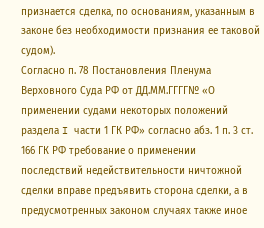признается сделка, по основаниям, указанным в законе без необходимости признания ее таковой судом).
Согласно п. 78 Постановления Пленума Верховного Суда РФ от ДД.ММ.ГГГГ№ «О применении судами некоторых положений раздела I части 1 ГК РФ» согласно абз. 1 п. 3 ст. 166 ГК РФ требование о применении последствий недействительности ничтожной сделки вправе предъявить сторона сделки, а в предусмотренных законом случаях также иное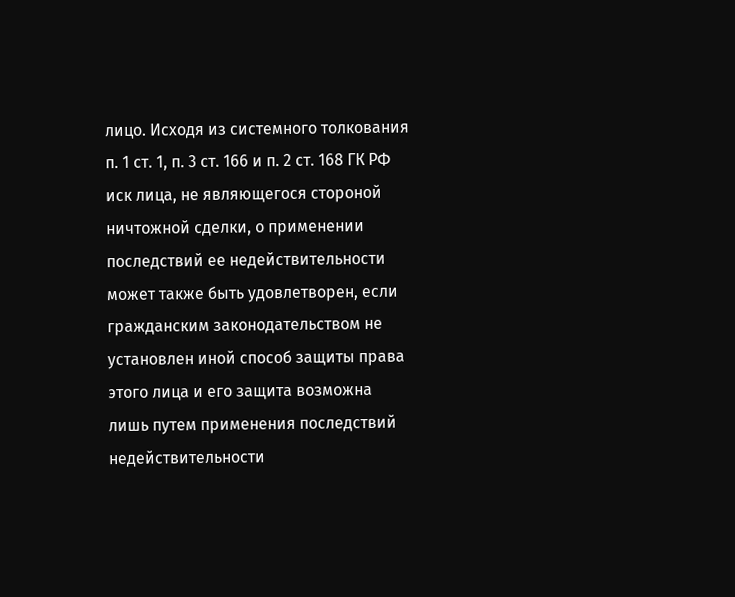лицо. Исходя из системного толкования п. 1 ст. 1, п. 3 ст. 166 и п. 2 ст. 168 ГК РФ иск лица, не являющегося стороной ничтожной сделки, о применении последствий ее недействительности может также быть удовлетворен, если гражданским законодательством не установлен иной способ защиты права этого лица и его защита возможна лишь путем применения последствий недействительности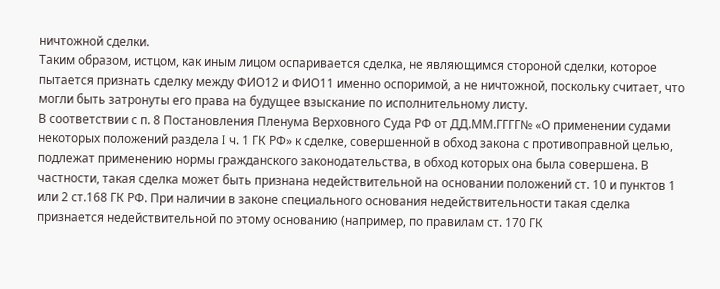ничтожной сделки.
Таким образом, истцом, как иным лицом оспаривается сделка, не являющимся стороной сделки, которое пытается признать сделку между ФИО12 и ФИО11 именно оспоримой, а не ничтожной, поскольку считает, что могли быть затронуты его права на будущее взыскание по исполнительному листу.
В соответствии с п. 8 Постановления Пленума Верховного Суда РФ от ДД.ММ.ГГГГ№ «О применении судами некоторых положений раздела I ч. 1 ГК РФ» к сделке, совершенной в обход закона с противоправной целью, подлежат применению нормы гражданского законодательства, в обход которых она была совершена. В частности, такая сделка может быть признана недействительной на основании положений ст. 10 и пунктов 1 или 2 ст.168 ГК РФ. При наличии в законе специального основания недействительности такая сделка признается недействительной по этому основанию (например, по правилам ст. 170 ГК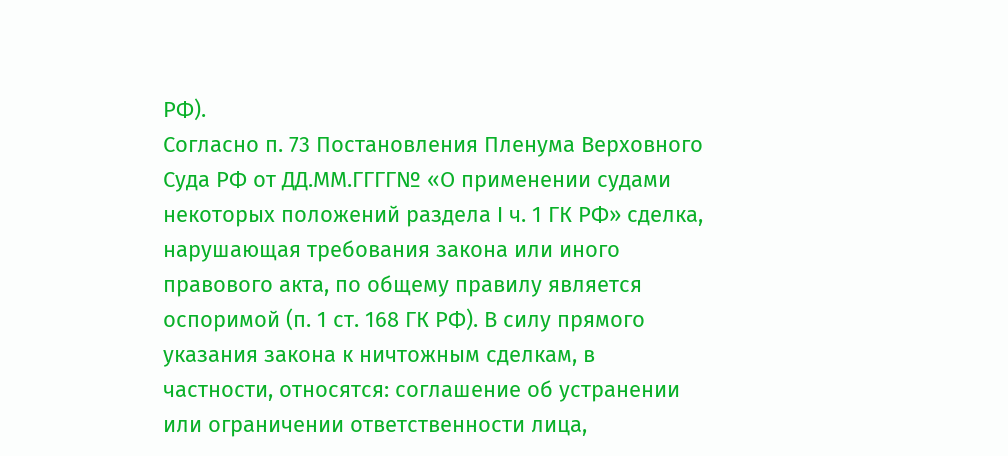РФ).
Согласно п. 73 Постановления Пленума Верховного Суда РФ от ДД.ММ.ГГГГ№ «О применении судами некоторых положений раздела I ч. 1 ГК РФ» сделка, нарушающая требования закона или иного правового акта, по общему правилу является оспоримой (п. 1 ст. 168 ГК РФ). В силу прямого указания закона к ничтожным сделкам, в частности, относятся: соглашение об устранении или ограничении ответственности лица,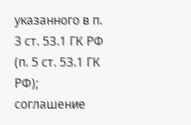указанного в п. 3 ст. 53.1 ГК РФ (п. 5 ст. 53.1 ГК РФ); соглашение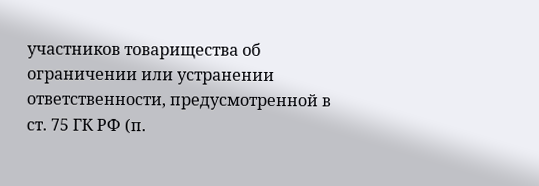участников товарищества об ограничении или устранении ответственности, предусмотренной в ст. 75 ГК РФ (п.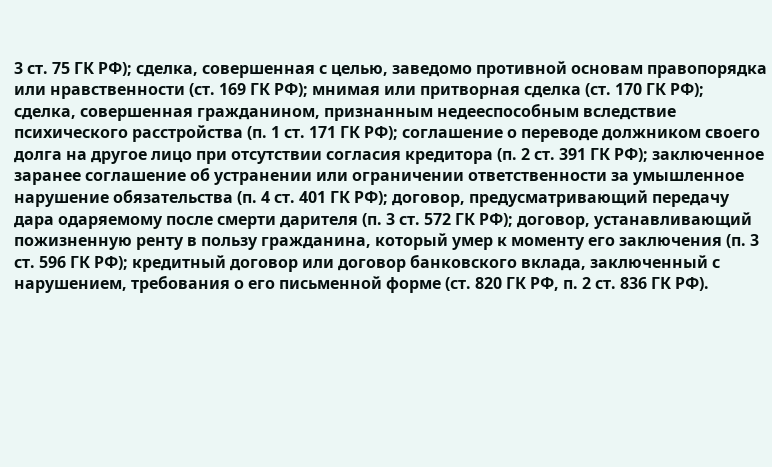3 ст. 75 ГК РФ); сделка, совершенная с целью, заведомо противной основам правопорядка или нравственности (ст. 169 ГК РФ); мнимая или притворная сделка (ст. 170 ГК РФ); сделка, совершенная гражданином, признанным недееспособным вследствие психического расстройства (п. 1 ст. 171 ГК РФ); соглашение о переводе должником своего долга на другое лицо при отсутствии согласия кредитора (п. 2 ст. 391 ГК РФ); заключенное заранее соглашение об устранении или ограничении ответственности за умышленное нарушение обязательства (п. 4 ст. 401 ГК РФ); договор, предусматривающий передачу дара одаряемому после смерти дарителя (п. 3 ст. 572 ГК РФ); договор, устанавливающий пожизненную ренту в пользу гражданина, который умер к моменту его заключения (п. 3 ст. 596 ГК РФ); кредитный договор или договор банковского вклада, заключенный с нарушением, требования о его письменной форме (ст. 820 ГК РФ, п. 2 ст. 836 ГК РФ).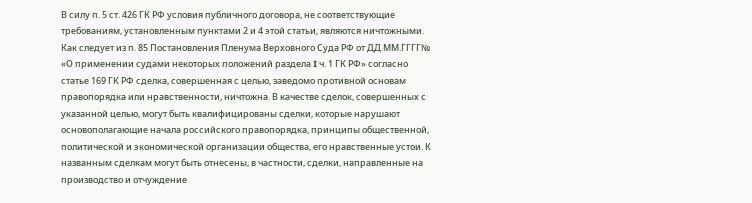В силу п. 5 ст. 426 ГК РФ условия публичного договора, не соответствующие требованиям, установленным пунктами 2 и 4 этой статьи, являются ничтожными.
Как следует из п. 85 Постановления Пленума Верховного Суда РФ от ДД.ММ.ГГГГ№ «О применении судами некоторых положений раздела I ч. 1 ГК РФ» согласно статье 169 ГК РФ сделка, совершенная с целью, заведомо противной основам правопорядка или нравственности, ничтожна. В качестве сделок, совершенных с указанной целью, могут быть квалифицированы сделки, которые нарушают основополагающие начала российского правопорядка, принципы общественной, политической и экономической организации общества, его нравственные устои. К названным сделкам могут быть отнесены, в частности, сделки, направленные на производство и отчуждение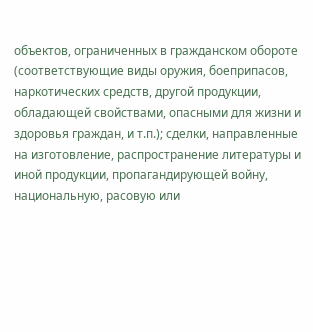объектов, ограниченных в гражданском обороте (соответствующие виды оружия, боеприпасов, наркотических средств, другой продукции, обладающей свойствами, опасными для жизни и здоровья граждан, и т.п.); сделки, направленные на изготовление, распространение литературы и иной продукции, пропагандирующей войну, национальную, расовую или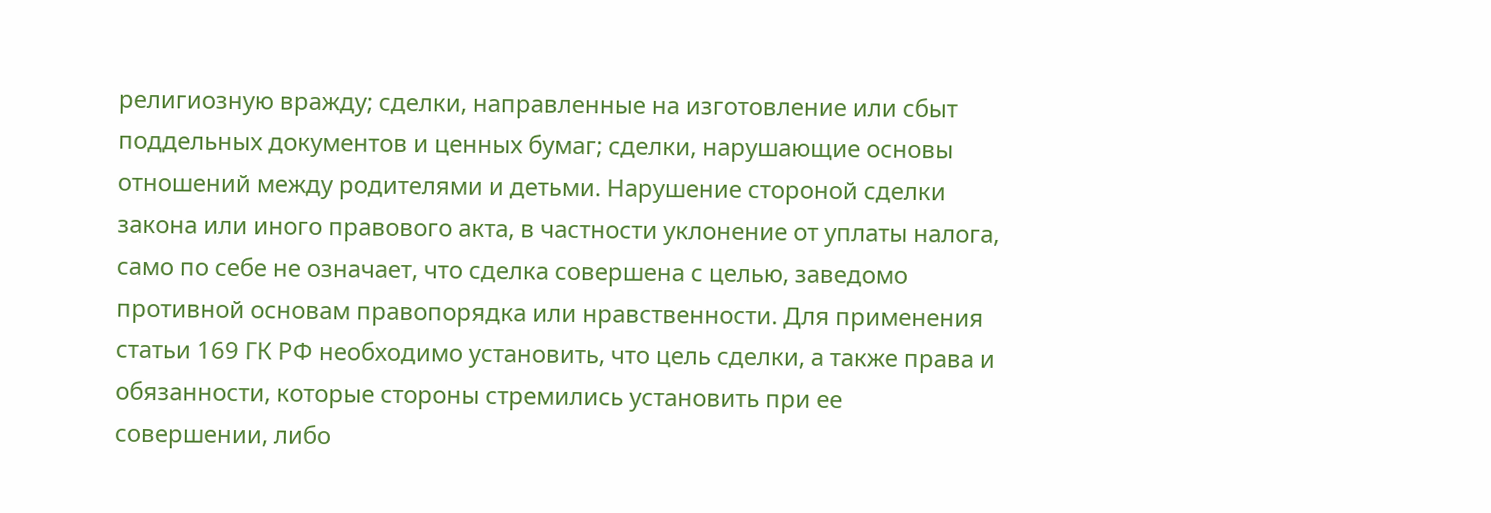религиозную вражду; сделки, направленные на изготовление или сбыт поддельных документов и ценных бумаг; сделки, нарушающие основы отношений между родителями и детьми. Нарушение стороной сделки закона или иного правового акта, в частности уклонение от уплаты налога, само по себе не означает, что сделка совершена с целью, заведомо противной основам правопорядка или нравственности. Для применения статьи 169 ГК РФ необходимо установить, что цель сделки, а также права и обязанности, которые стороны стремились установить при ее совершении, либо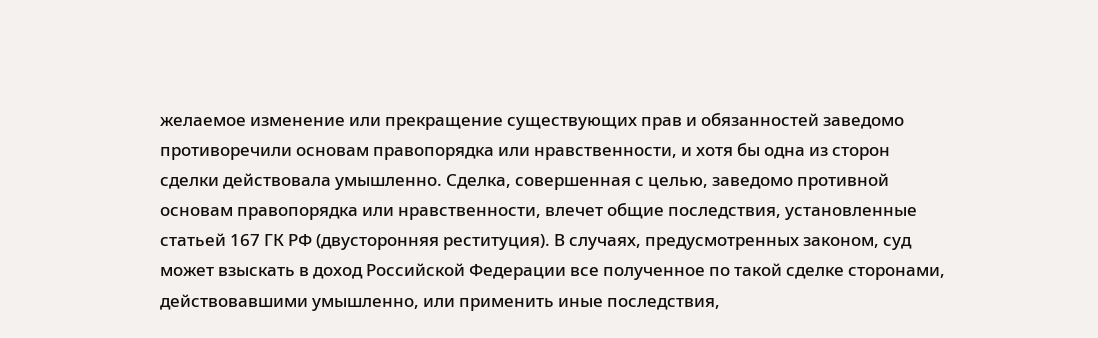желаемое изменение или прекращение существующих прав и обязанностей заведомо противоречили основам правопорядка или нравственности, и хотя бы одна из сторон сделки действовала умышленно. Сделка, совершенная с целью, заведомо противной основам правопорядка или нравственности, влечет общие последствия, установленные статьей 167 ГК РФ (двусторонняя реституция). В случаях, предусмотренных законом, суд может взыскать в доход Российской Федерации все полученное по такой сделке сторонами, действовавшими умышленно, или применить иные последствия,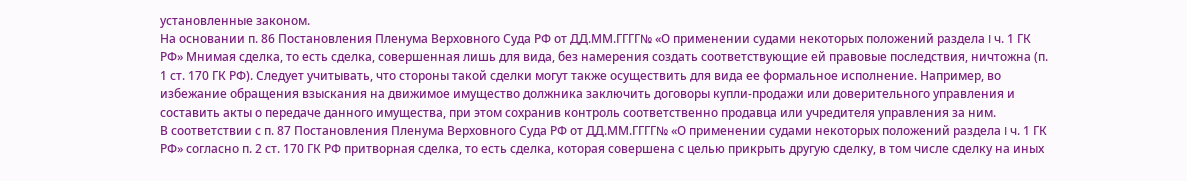установленные законом.
На основании п. 86 Постановления Пленума Верховного Суда РФ от ДД.ММ.ГГГГ№ «О применении судами некоторых положений раздела I ч. 1 ГК РФ» Мнимая сделка, то есть сделка, совершенная лишь для вида, без намерения создать соответствующие ей правовые последствия, ничтожна (п. 1 ст. 170 ГК РФ). Следует учитывать, что стороны такой сделки могут также осуществить для вида ее формальное исполнение. Например, во избежание обращения взыскания на движимое имущество должника заключить договоры купли-продажи или доверительного управления и составить акты о передаче данного имущества, при этом сохранив контроль соответственно продавца или учредителя управления за ним.
В соответствии с п. 87 Постановления Пленума Верховного Суда РФ от ДД.ММ.ГГГГ№ «О применении судами некоторых положений раздела I ч. 1 ГК РФ» согласно п. 2 ст. 170 ГК РФ притворная сделка, то есть сделка, которая совершена с целью прикрыть другую сделку, в том числе сделку на иных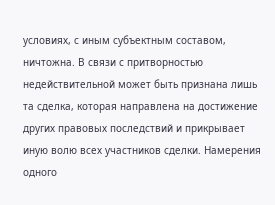условиях, с иным субъектным составом, ничтожна. В связи с притворностью недействительной может быть признана лишь та сделка, которая направлена на достижение других правовых последствий и прикрывает иную волю всех участников сделки. Намерения одного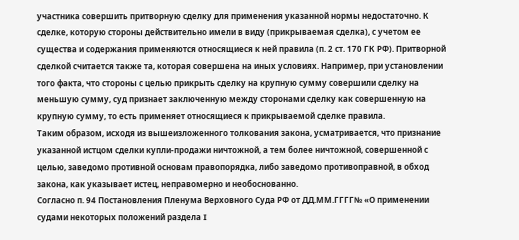участника совершить притворную сделку для применения указанной нормы недостаточно. К сделке, которую стороны действительно имели в виду (прикрываемая сделка), с учетом ее существа и содержания применяются относящиеся к ней правила (п. 2 ст. 170 ГК РФ). Притворной сделкой считается также та, которая совершена на иных условиях. Например, при установлении того факта, что стороны с целью прикрыть сделку на крупную сумму совершили сделку на меньшую сумму, суд признает заключенную между сторонами сделку как совершенную на крупную сумму, то есть применяет относящиеся к прикрываемой сделке правила.
Таким образом, исходя из вышеизложенного толкования закона, усматривается, что признание указанной истцом сделки купли-продажи ничтожной, а тем более ничтожной, совершенной с целью, заведомо противной основам правопорядка, либо заведомо противоправной, в обход закона, как указывает истец, неправомерно и необоснованно.
Согласно п. 94 Постановления Пленума Верховного Суда РФ от ДД.ММ.ГГГГ№ «О применении судами некоторых положений раздела I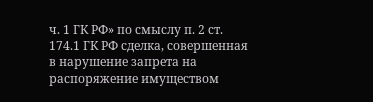ч. 1 ГК РФ» по смыслу п. 2 ст. 174.1 ГК РФ сделка, совершенная в нарушение запрета на распоряжение имуществом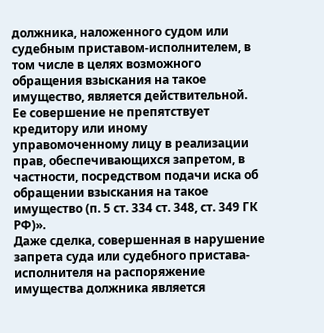должника, наложенного судом или судебным приставом-исполнителем, в том числе в целях возможного обращения взыскания на такое имущество, является действительной. Ее совершение не препятствует кредитору или иному управомоченному лицу в реализации прав, обеспечивающихся запретом, в частности, посредством подачи иска об обращении взыскания на такое имущество (п. 5 ст. 334 ст. 348, ст. 349 ГК РФ)».
Даже сделка, совершенная в нарушение запрета суда или судебного пристава-исполнителя на распоряжение имущества должника является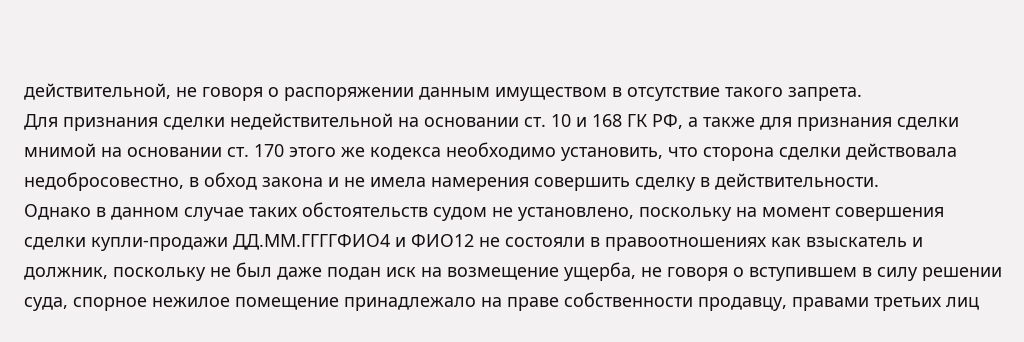действительной, не говоря о распоряжении данным имуществом в отсутствие такого запрета.
Для признания сделки недействительной на основании ст. 10 и 168 ГК РФ, а также для признания сделки мнимой на основании ст. 170 этого же кодекса необходимо установить, что сторона сделки действовала недобросовестно, в обход закона и не имела намерения совершить сделку в действительности.
Однако в данном случае таких обстоятельств судом не установлено, поскольку на момент совершения сделки купли-продажи ДД.ММ.ГГГГФИО4 и ФИО12 не состояли в правоотношениях как взыскатель и должник, поскольку не был даже подан иск на возмещение ущерба, не говоря о вступившем в силу решении суда, спорное нежилое помещение принадлежало на праве собственности продавцу, правами третьих лиц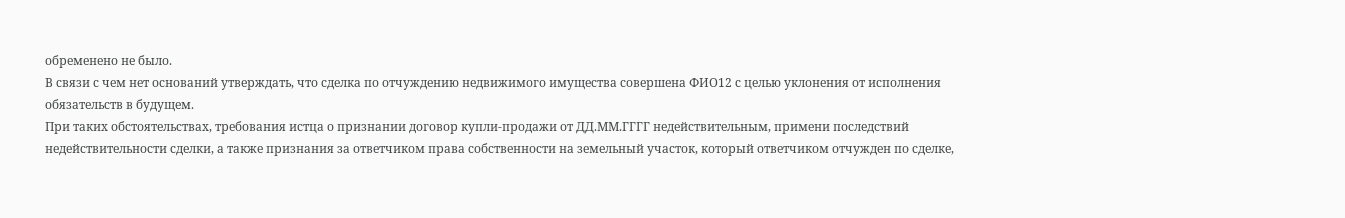обременено не было.
В связи с чем нет оснований утверждать, что сделка по отчуждению недвижимого имущества совершена ФИО12 с целью уклонения от исполнения обязательств в будущем.
При таких обстоятельствах, требования истца о признании договор купли-продажи от ДД.ММ.ГГГГ недействительным, примени последствий недействительности сделки, а также признания за ответчиком права собственности на земельный участок, который ответчиком отчужден по сделке,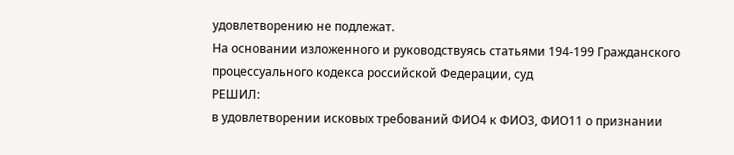удовлетворению не подлежат.
На основании изложенного и руководствуясь статьями 194-199 Гражданского процессуального кодекса российской Федерации, суд
РЕШИЛ:
в удовлетворении исковых требований ФИО4 к ФИО3, ФИО11 о признании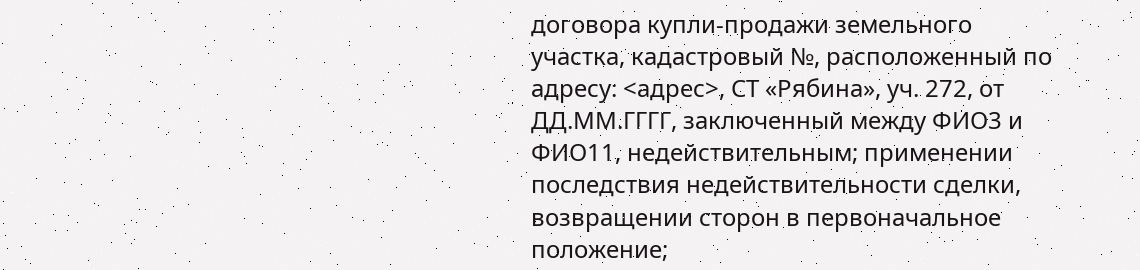договора купли-продажи земельного участка, кадастровый №, расположенный по адресу: <адрес>, СТ «Рябина», уч. 272, от ДД.ММ.ГГГГ, заключенный между ФИО3 и ФИО11, недействительным; применении последствия недействительности сделки, возвращении сторон в первоначальное положение;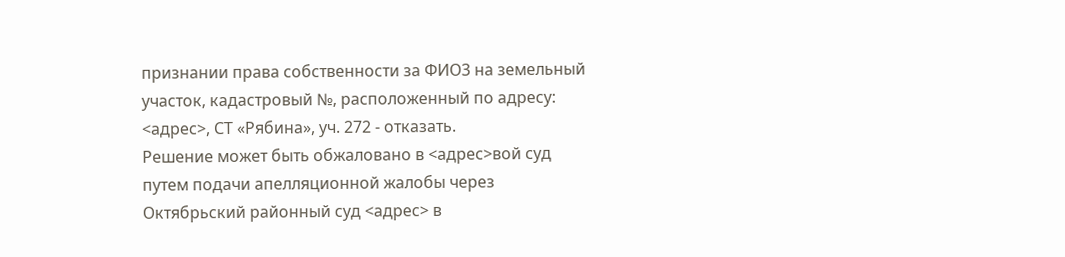признании права собственности за ФИО3 на земельный участок, кадастровый №, расположенный по адресу: <адрес>, СТ «Рябина», уч. 272 - отказать.
Решение может быть обжаловано в <адрес>вой суд путем подачи апелляционной жалобы через Октябрьский районный суд <адрес> в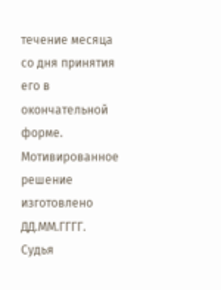течение месяца со дня принятия его в окончательной форме.
Мотивированное решение изготовлено ДД.ММ.ГГГГ.
Судья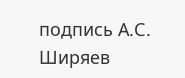подпись А.С. Ширяев